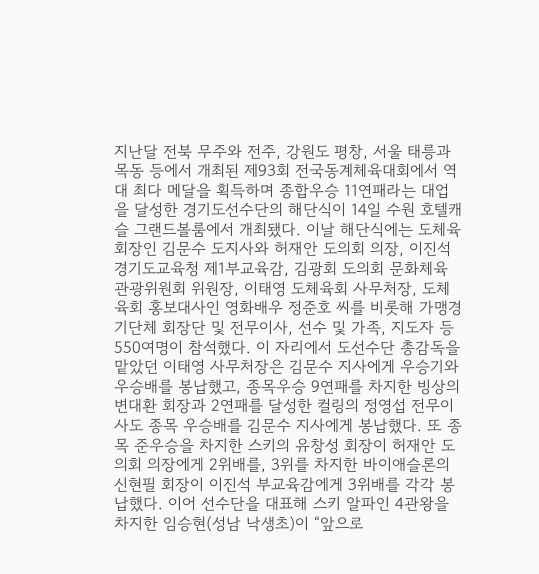지난달 전북 무주와 전주, 강원도 평창, 서울 태릉과 목동 등에서 개최된 제93회 전국동계체육대회에서 역대 최다 메달을 획득하며 종합우승 11연패라는 대업을 달성한 경기도선수단의 해단식이 14일 수원 호텔캐슬 그랜드볼룸에서 개최됐다. 이날 해단식에는 도체육회장인 김문수 도지사와 허재안 도의회 의장, 이진석 경기도교육청 제1부교육감, 김광회 도의회 문화체육관광위원회 위원장, 이태영 도체육회 사무처장, 도체육회 홍보대사인 영화배우 정준호 씨를 비롯해 가맹경기단체 회장단 및 전무이사, 선수 및 가족, 지도자 등 550여명이 참석했다. 이 자리에서 도선수단 총감독을 맡았던 이태영 사무처장은 김문수 지사에게 우승기와 우승배를 봉납했고, 종목우승 9연패를 차지한 빙상의 변대환 회장과 2연패를 달성한 컬링의 정영섭 전무이사도 종목 우승배를 김문수 지사에게 봉납했다. 또 종목 준우승을 차지한 스키의 유창성 회장이 허재안 도의회 의장에게 2위배를, 3위를 차지한 바이애슬론의 신현필 회장이 이진석 부교육감에게 3위배를 각각 봉납했다. 이어 선수단을 대표해 스키 알파인 4관왕을 차지한 임승현(성남 낙생초)이 “앞으로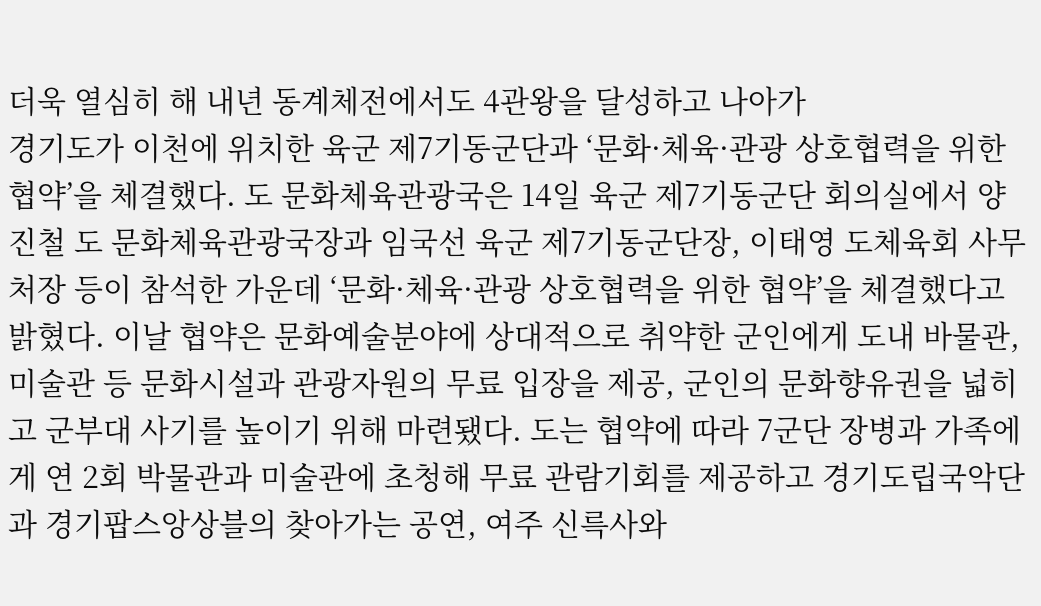더욱 열심히 해 내년 동계체전에서도 4관왕을 달성하고 나아가
경기도가 이천에 위치한 육군 제7기동군단과 ‘문화·체육·관광 상호협력을 위한 협약’을 체결했다. 도 문화체육관광국은 14일 육군 제7기동군단 회의실에서 양진철 도 문화체육관광국장과 임국선 육군 제7기동군단장, 이태영 도체육회 사무처장 등이 참석한 가운데 ‘문화·체육·관광 상호협력을 위한 협약’을 체결했다고 밝혔다. 이날 협약은 문화예술분야에 상대적으로 취약한 군인에게 도내 바물관, 미술관 등 문화시설과 관광자원의 무료 입장을 제공, 군인의 문화향유권을 넓히고 군부대 사기를 높이기 위해 마련됐다. 도는 협약에 따라 7군단 장병과 가족에게 연 2회 박물관과 미술관에 초청해 무료 관람기회를 제공하고 경기도립국악단과 경기팝스앙상블의 찾아가는 공연, 여주 신륵사와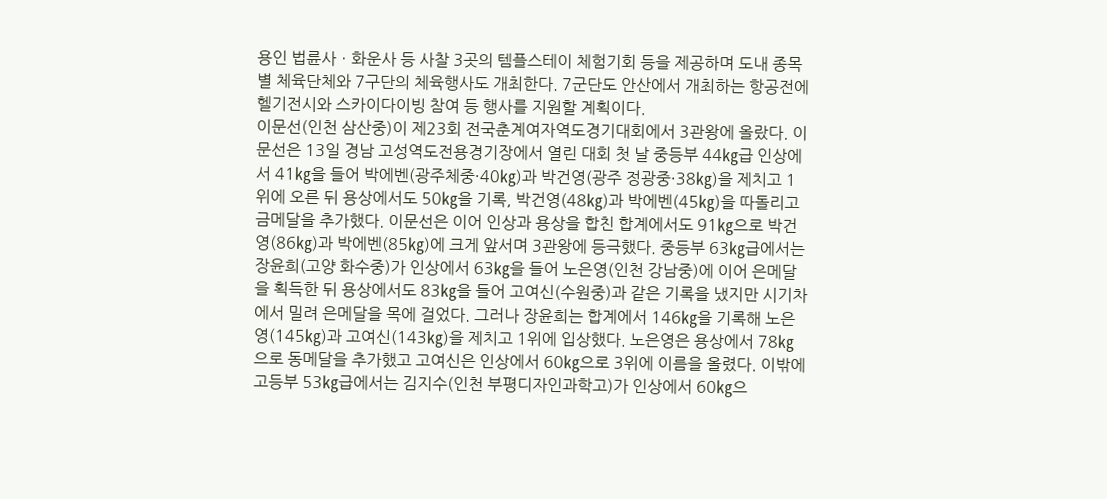용인 법륜사ㆍ화운사 등 사찰 3곳의 템플스테이 체험기회 등을 제공하며 도내 종목별 체육단체와 7구단의 체육행사도 개최한다. 7군단도 안산에서 개최하는 항공전에 헬기전시와 스카이다이빙 참여 등 행사를 지원할 계획이다.
이문선(인천 삼산중)이 제23회 전국춘계여자역도경기대회에서 3관왕에 올랐다. 이문선은 13일 경남 고성역도전용경기장에서 열린 대회 첫 날 중등부 44㎏급 인상에서 41㎏을 들어 박에벤(광주체중·40㎏)과 박건영(광주 정광중·38㎏)을 제치고 1위에 오른 뒤 용상에서도 50㎏을 기록, 박건영(48㎏)과 박에벤(45㎏)을 따돌리고 금메달을 추가했다. 이문선은 이어 인상과 용상을 합친 합계에서도 91㎏으로 박건영(86㎏)과 박에벤(85㎏)에 크게 앞서며 3관왕에 등극했다. 중등부 63㎏급에서는 장윤희(고양 화수중)가 인상에서 63㎏을 들어 노은영(인천 강남중)에 이어 은메달을 획득한 뒤 용상에서도 83㎏을 들어 고여신(수원중)과 같은 기록을 냈지만 시기차에서 밀려 은메달을 목에 걸었다. 그러나 장윤희는 합계에서 146㎏을 기록해 노은영(145㎏)과 고여신(143㎏)을 제치고 1위에 입상했다. 노은영은 용상에서 78㎏으로 동메달을 추가했고 고여신은 인상에서 60㎏으로 3위에 이름을 올렸다. 이밖에 고등부 53㎏급에서는 김지수(인천 부평디자인과학고)가 인상에서 60㎏으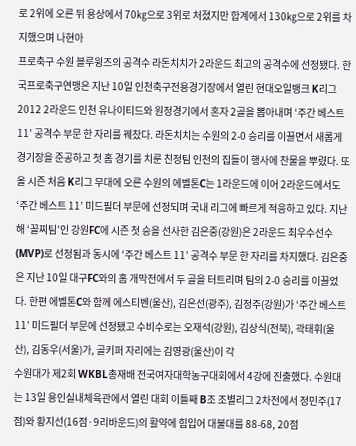로 2위에 오른 뒤 용상에서 70㎏으로 3위로 처졌지만 합계에서 130㎏으로 2위를 차지했으며 나현아
프로축구 수원 블루윙즈의 공격수 라돈치치가 2라운드 최고의 공격수에 선정됐다. 한국프로축구연맹은 지난 10일 인천축구전용경기장에서 열린 현대오일뱅크 K리그 2012 2라운드 인천 유나이티드와 원정경기에서 혼자 2골을 뽑아내며 ‘주간 베스트 11’ 공격수 부문 한 자리를 꿰찼다. 라돈치치는 수원의 2-0 승리를 이끌면서 새롭게 경기장을 준공하고 첫 홈 경기를 치룬 친정팀 인천의 집들이 행사에 찬물을 뿌렸다. 또 올 시즌 처음 K리그 무대에 오른 수원의 에벨톤C는 1라운드에 이어 2라운드에서도 ‘주간 베스트 11’ 미드필더 부문에 선정되며 국내 리그에 빠르게 적응하고 있다. 지난해 ‘꼴찌팀’인 강원FC에 시즌 첫 승을 선사한 김은중(강원)은 2라운드 최우수선수(MVP)로 선정됨과 동시에 ‘주간 베스트 11’ 공격수 부문 한 자리를 차지했다. 김은중은 지난 10일 대구FC와의 홈 개막전에서 두 골을 터트리며 팀의 2-0 승리를 이끌었다. 한편 에벨톤C와 함께 에스티벤(울산), 김은선(광주), 김정주(강원)가 ‘주간 베스트 11’ 미드필더 부문에 선정됐고 수비수로는 오재석(강원), 김상식(전북), 곽태휘(울산), 김동우(서울)가, 골키퍼 자리에는 김영광(울산)이 각
수원대가 제2회 WKBL총재배 전국여자대학농구대회에서 4강에 진출했다. 수원대는 13일 용인실내체육관에서 열린 대회 이틀째 B조 조별리그 2차전에서 정민주(17점)와 황지선(16점·9리바운드)의 활약에 힘입어 대불대를 88-68, 20점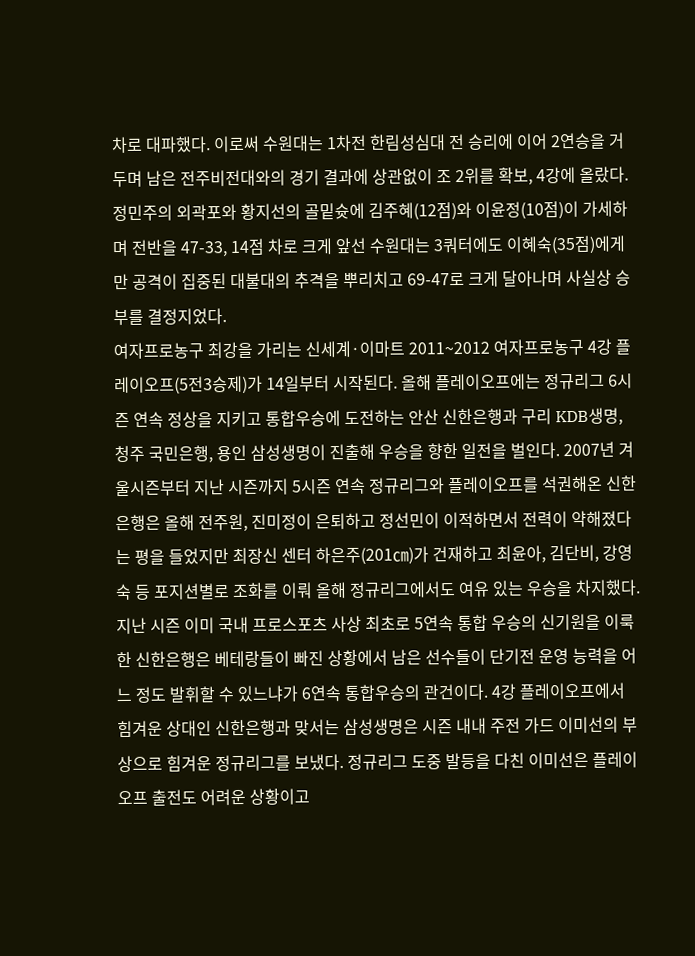차로 대파했다. 이로써 수원대는 1차전 한림성심대 전 승리에 이어 2연승을 거두며 남은 전주비전대와의 경기 결과에 상관없이 조 2위를 확보, 4강에 올랐다. 정민주의 외곽포와 황지선의 골밑슛에 김주혜(12점)와 이윤정(10점)이 가세하며 전반을 47-33, 14점 차로 크게 앞선 수원대는 3쿼터에도 이혜숙(35점)에게만 공격이 집중된 대불대의 추격을 뿌리치고 69-47로 크게 달아나며 사실상 승부를 결정지었다.
여자프로농구 최강을 가리는 신세계·이마트 2011~2012 여자프로농구 4강 플레이오프(5전3승제)가 14일부터 시작된다. 올해 플레이오프에는 정규리그 6시즌 연속 정상을 지키고 통합우승에 도전하는 안산 신한은행과 구리 KDB생명, 청주 국민은행, 용인 삼성생명이 진출해 우승을 향한 일전을 벌인다. 2007년 겨울시즌부터 지난 시즌까지 5시즌 연속 정규리그와 플레이오프를 석권해온 신한은행은 올해 전주원, 진미정이 은퇴하고 정선민이 이적하면서 전력이 약해졌다는 평을 들었지만 최장신 센터 하은주(201㎝)가 건재하고 최윤아, 김단비, 강영숙 등 포지션별로 조화를 이뤄 올해 정규리그에서도 여유 있는 우승을 차지했다. 지난 시즌 이미 국내 프로스포츠 사상 최초로 5연속 통합 우승의 신기원을 이룩한 신한은행은 베테랑들이 빠진 상황에서 남은 선수들이 단기전 운영 능력을 어느 정도 발휘할 수 있느냐가 6연속 통합우승의 관건이다. 4강 플레이오프에서 힘겨운 상대인 신한은행과 맞서는 삼성생명은 시즌 내내 주전 가드 이미선의 부상으로 힘겨운 정규리그를 보냈다. 정규리그 도중 발등을 다친 이미선은 플레이오프 출전도 어려운 상황이고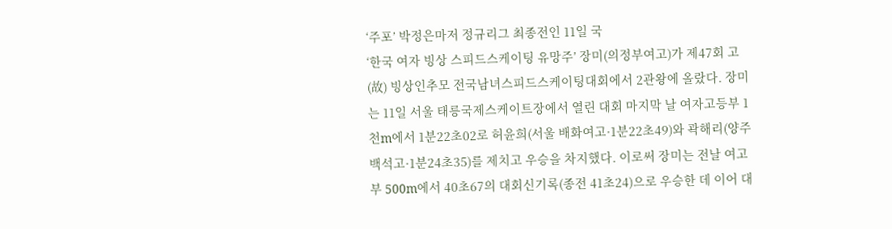‘주포’ 박정은마저 정규리그 최종전인 11일 국
‘한국 여자 빙상 스피드스케이팅 유망주’ 장미(의정부여고)가 제47회 고(故) 빙상인추모 전국남녀스피드스케이팅대회에서 2관왕에 올랐다. 장미는 11일 서울 태릉국제스케이트장에서 열린 대회 마지막 날 여자고등부 1천m에서 1분22초02로 허윤희(서울 배화여고·1분22초49)와 곽해리(양주 백석고·1분24초35)를 제치고 우승을 차지했다. 이로써 장미는 전날 여고부 500m에서 40초67의 대회신기록(종전 41초24)으로 우승한 데 이어 대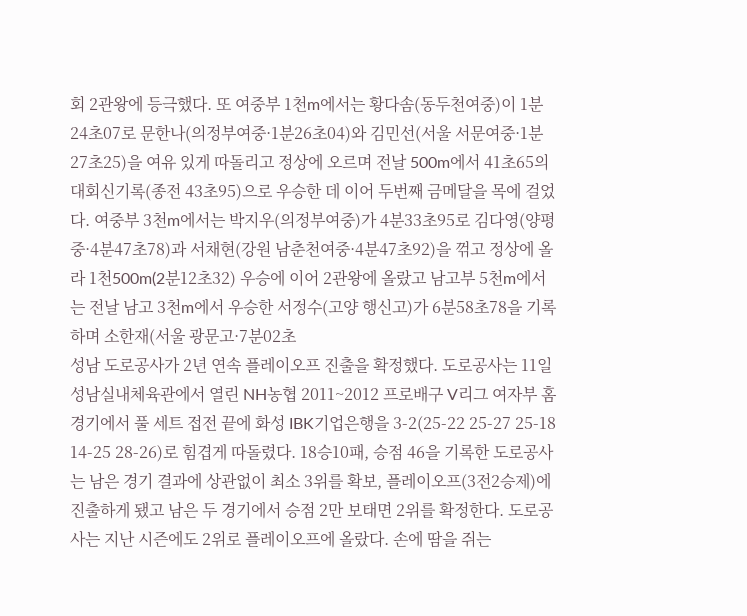회 2관왕에 등극했다. 또 여중부 1천m에서는 황다솜(동두천여중)이 1분24초07로 문한나(의정부여중·1분26초04)와 김민선(서울 서문여중·1분27초25)을 여유 있게 따돌리고 정상에 오르며 전날 500m에서 41초65의 대회신기록(종전 43초95)으로 우승한 데 이어 두번째 금메달을 목에 걸었다. 여중부 3천m에서는 박지우(의정부여중)가 4분33초95로 김다영(양평중·4분47초78)과 서채현(강원 남춘천여중·4분47초92)을 꺾고 정상에 올라 1천500m(2분12초32) 우승에 이어 2관왕에 올랐고 남고부 5천m에서는 전날 남고 3천m에서 우승한 서정수(고양 행신고)가 6분58초78을 기록하며 소한재(서울 광문고·7분02초
성남 도로공사가 2년 연속 플레이오프 진출을 확정했다. 도로공사는 11일 성남실내체육관에서 열린 NH농협 2011~2012 프로배구 V리그 여자부 홈경기에서 풀 세트 접전 끝에 화성 IBK기업은행을 3-2(25-22 25-27 25-18 14-25 28-26)로 힘겹게 따돌렸다. 18승10패, 승점 46을 기록한 도로공사는 남은 경기 결과에 상관없이 최소 3위를 확보, 플레이오프(3전2승제)에 진출하게 됐고 남은 두 경기에서 승점 2만 보태면 2위를 확정한다. 도로공사는 지난 시즌에도 2위로 플레이오프에 올랐다. 손에 땀을 쥐는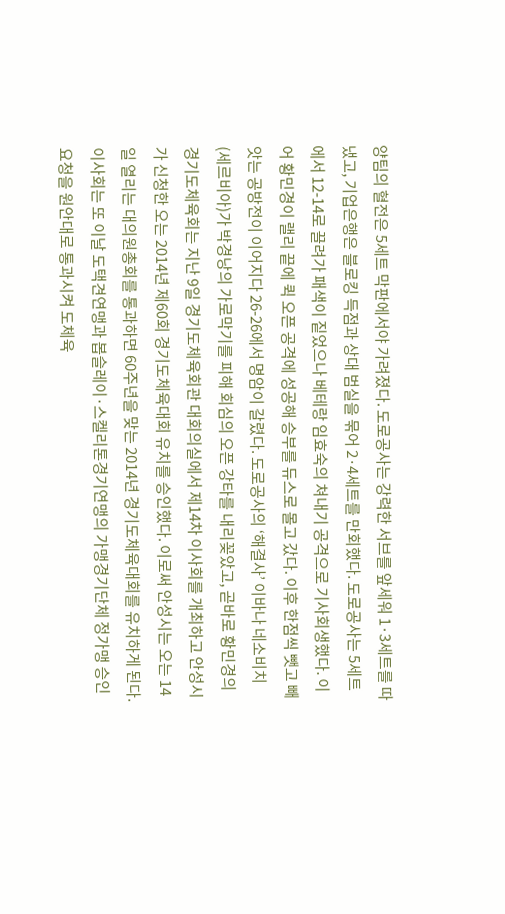양팀의 혈전은 5세트 막판에서야 가려졌다. 도로공사는 강력한 서브를 앞세워 1·3세트를 따냈고, 기업은행은 블로킹 득점과 상대 범실을 묶어 2·4세트를 만회했다. 도로공사는 5세트에서 12-14로 끌려가 패색이 짙었으나 베테랑 임효숙의 쳐내기 공격으로 기사회생했다. 이어 황민경이 랠리 끝에 퀵 오픈 공격에 성공해 승부를 듀스로 몰고 갔다. 이후 한점씩 뺏고 빼앗는 공방전이 이어지다 26-26에서 명암이 갈렸다. 도로공사의 ‘해결사’ 이바나 네소비치(세르비아)가 박경낭의 가로막기를 피해 회심의 오픈 강타를 내리꽂았고, 곧바로 황민경의
경기도체육회는 지난 9일 경기도체육회관 대회의실에서 제14차 이사회를 개최하고 안성시가 신청한 오는 2014년 제60회 경기도체육대회 유치를 승인했다. 이로써 안성시는 오는 14일 열리는 대의원총회를 통과하면 60주년을 맞는 2014년 경기도체육대회를 유치하게 된다. 이사회는 또 이날 도택견연맹과 봅슬레이·스켈리톤경기연맹의 가맹경기단체 정가맹 승인 요청을 원안대로 통과시켜 도체육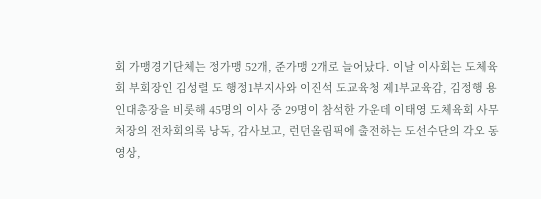회 가맹경기단체는 정가맹 52개, 준가맹 2개로 늘어났다. 이날 이사회는 도체육회 부회장인 김성렬 도 행정1부지사와 이진석 도교육청 제1부교육감, 김정행 용인대총장을 비롯해 45명의 이사 중 29명이 참석한 가운데 이태영 도체육회 사무처장의 전차회의록 낭독, 감사보고, 런던올림픽에 출전하는 도선수단의 각오 동영상,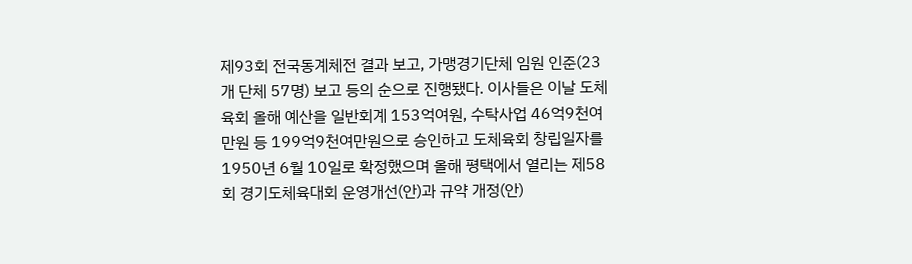제93회 전국동계체전 결과 보고, 가맹경기단체 임원 인준(23개 단체 57명) 보고 등의 순으로 진행됐다. 이사들은 이날 도체육회 올해 예산을 일반회계 153억여원, 수탁사업 46억9천여만원 등 199억9천여만원으로 승인하고 도체육회 창립일자를 1950년 6월 10일로 확정했으며 올해 평택에서 열리는 제58회 경기도체육대회 운영개선(안)과 규약 개정(안)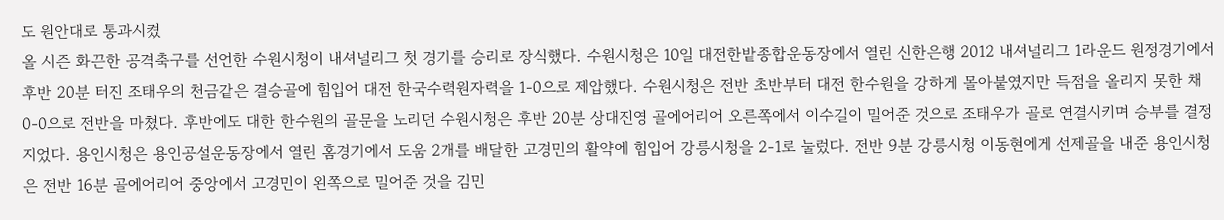도 원안대로 통과시켰
올 시즌 화끈한 공격축구를 선언한 수원시청이 내셔널리그 첫 경기를 승리로 장식했다. 수원시청은 10일 대전한밭종합운동장에서 열린 신한은행 2012 내셔널리그 1라운드 원정경기에서 후반 20분 터진 조태우의 천금같은 결승골에 힘입어 대전 한국수력원자력을 1-0으로 제압했다. 수원시청은 전반 초반부터 대전 한수원을 강하게 몰아붙였지만 득점을 올리지 못한 채 0-0으로 전반을 마쳤다. 후반에도 대한 한수원의 골문을 노리던 수원시청은 후반 20분 상대진영 골에어리어 오른쪽에서 이수길이 밀어준 것으로 조태우가 골로 연결시키며 승부를 결정지었다. 용인시청은 용인공설운동장에서 열린 홈경기에서 도움 2개를 배달한 고경민의 활약에 힘입어 강릉시청을 2-1로 눌렀다. 전반 9분 강릉시청 이동현에게 선제골을 내준 용인시청은 전반 16분 골에어리어 중앙에서 고경민이 왼쪽으로 밀어준 것을 김민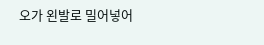오가 왼발로 밀어넣어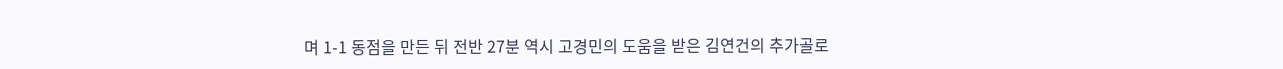며 1-1 동점을 만든 뒤 전반 27분 역시 고경민의 도움을 받은 김연건의 추가골로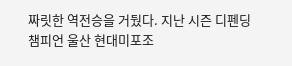짜릿한 역전승을 거뒀다. 지난 시즌 디펜딩 챔피언 울산 현대미포조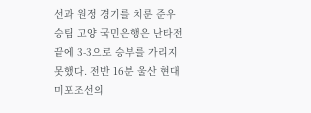선과 원정 경기를 치룬 준우승팀 고양 국민은행은 난타전 끝에 3-3으로 승부를 가리지 못했다. 전반 16분 울산 현대미포조선의